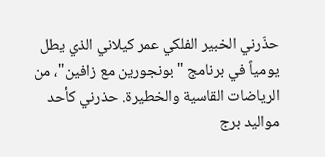حذّرني الخبير الفلكي عمر كيلاني الذي يطل يومياً في برنامج "بونجورين مع زافين"، من الرياضات القاسية والخطيرة. حذرني كأحد مواليد برج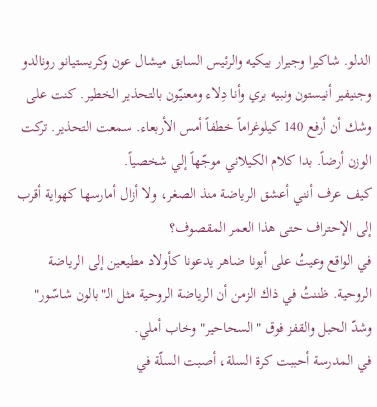الدلو. شاكيرا وجيرار بيكيه والرئيس السابق ميشال عون وكريستيانو رونالدو وجنيفير أنيستون ونبيه بري وأنا دِلاء ومعنيّون بالتحذير الخطير. كنت على وشك أن أرفع 140 كيلوغراماً خطفاً أمس الأربعاء. سمعت التحذير. تركت الوزن أرضاً. بدا كلام الكيلاني موجّهاً إلي شخصياً.
كيف عرف أنني أعشق الرياضة منذ الصغر، ولا أزال أمارسها كهواية أقرب إلى الإحتراف حتى هذا العمر المقصوف؟
في الواقع وعيتُ على أبونا ضاهر يدعونا كأولاد مطيعين إلى الرياضة الروحية. ظننتُ في ذاك الزمن أن الرياضة الروحية مثل الـ"بالون شاسّور" وشدّ الحبل والقفز فوق "السحاحير" وخاب أملي.
في المدرسة أحببت كرة السلة، أصبت السلّة في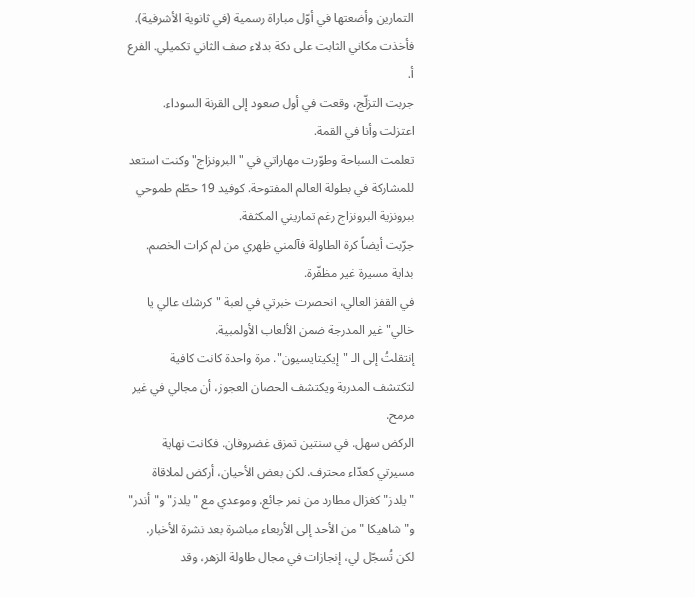التمارين وأضعتها في أوّل مباراة رسمية (في ثانوية الأشرفية). فأخذت مكاني الثابت على دكة بدلاء صف الثاني تكميلي. الفرع أ.
جربت التزلّج، وقعت في أول صعود إلى القرنة السوداء. اعتزلت وأنا في القمة.
تعلمت السباحة وطوّرت مهاراتي في "البرونزاج" وكنت استعد للمشاركة في بطولة العالم المفتوحة. كوفيد 19 حطّم طموحي ببرونزية البرونزاج رغم تماريني المكثفة.
جرّبت أيضاً كرة الطاولة فآلمني ظهري من لم كرات الخصم. بداية مسيرة غير مظفّرة.
في القفز العالي، انحصرت خبرتي في لعبة "كرشك عالي يا خالي" غير المدرجة ضمن الألعاب الأولمبية.
إنتقلتُ إلى الـ "إيكيتايسيون". مرة واحدة كانت كافية لتكتشف المدربة ويكتشف الحصان العجوز، أن مجالي في غير مرمح.
الركض سهل. في سنتين تمزق غضروفان. فكانت نهاية مسيرتي كعدّاء محترف. لكن بعض الأحيان، أركض لملاقاة "يلدز" كغزال مطارد من نمر جائع. وموعدي مع "يلدز" و"أندر" و"شاهيكا "من الأحد إلى الأربعاء مباشرة بعد نشرة الأخبار.
لكن تُسجّل لي، إنجازات في مجال طاولة الزهر، وقد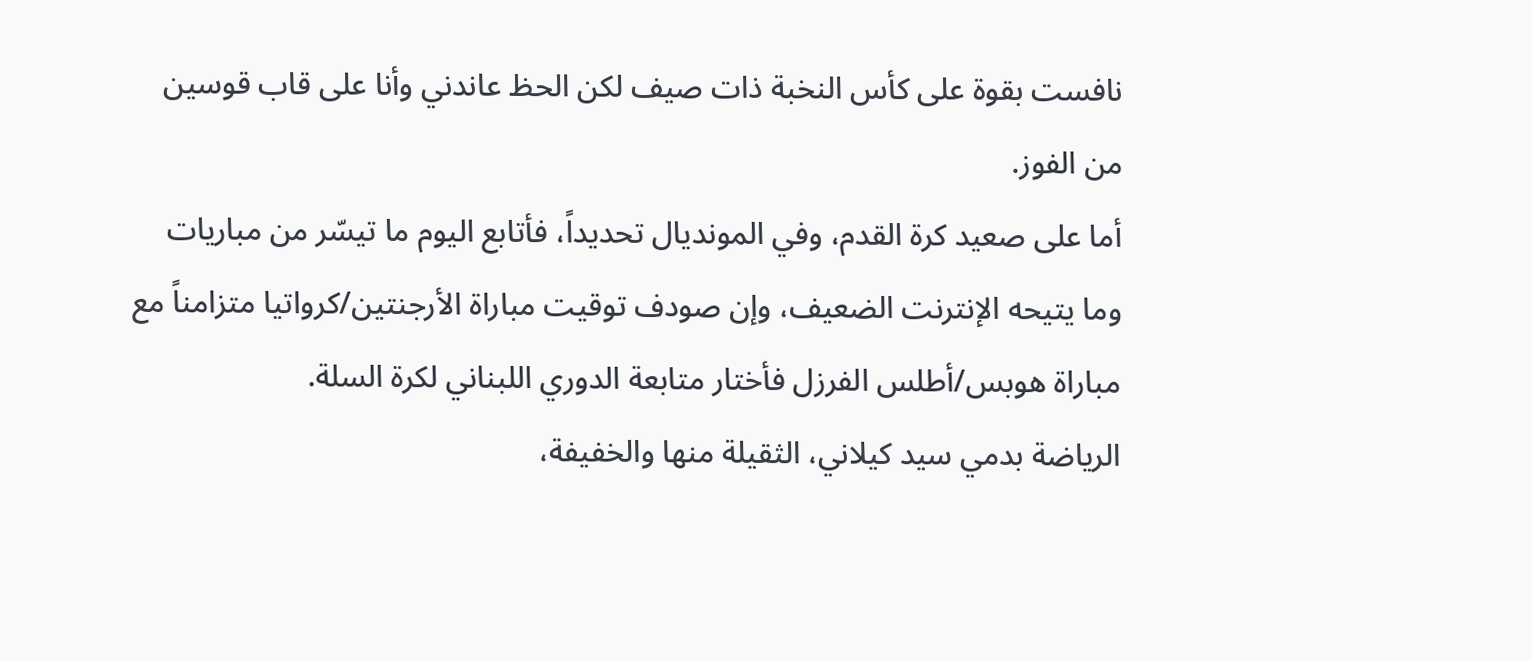نافست بقوة على كأس النخبة ذات صيف لكن الحظ عاندني وأنا على قاب قوسين من الفوز.
أما على صعيد كرة القدم، وفي المونديال تحديداً، فأتابع اليوم ما تيسّر من مباريات وما يتيحه الإنترنت الضعيف، وإن صودف توقيت مباراة الأرجنتين/كرواتيا متزامناً مع مباراة هوبس/أطلس الفرزل فأختار متابعة الدوري اللبناني لكرة السلة.
الرياضة بدمي سيد كيلاني، الثقيلة منها والخفيفة،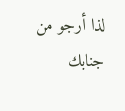لذا أرجو من جنابك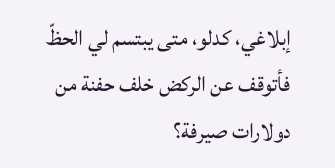إبلاغي، كدلو، متى يبتسم لي الحظّ فأتوقف عن الركض خلف حفنة من دولارات صيرفة؟